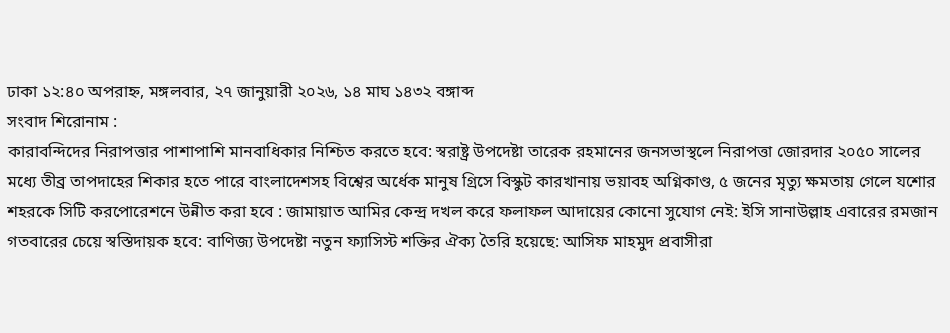ঢাকা ১২:৪০ অপরাহ্ন, মঙ্গলবার, ২৭ জানুয়ারী ২০২৬, ১৪ মাঘ ১৪৩২ বঙ্গাব্দ
সংবাদ শিরোনাম :
কারাবন্দিদের নিরাপত্তার পাশাপাশি মানবাধিকার নিশ্চিত করতে হবে: স্বরাষ্ট্র উপদেষ্টা তারেক রহমানের জনসভাস্থলে নিরাপত্তা জোরদার ২০৫০ সালের মধ্যে তীব্র তাপদাহের শিকার হতে পারে বাংলাদেশসহ বিশ্বের অর্ধেক মানুষ গ্রিসে বিস্কুট কারখানায় ভয়াবহ অগ্নিকাণ্ড, ৫ জনের মৃত্যু ক্ষমতায় গেলে যশোর শহরকে সিটি করপোরেশনে উন্নীত করা হবে : জামায়াত আমির কেন্দ্র দখল করে ফলাফল আদায়ের কোনো সুযোগ নেই: ইসি সানাউল্লাহ এবারের রমজান গতবারের চেয়ে স্বস্তিদায়ক হবে: বাণিজ্য উপদেষ্টা নতুন ফ্যাসিস্ট শক্তির ঐক্য তৈরি হয়েছে: আসিফ মাহমুদ প্রবাসীরা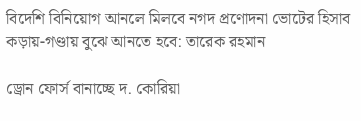বিদেশি বিনিয়োগ আনলে মিলবে নগদ প্রণোদনা ভোটের হিসাব কড়ায়-গণ্ডায় বুঝে আনতে হবে: তারেক রহমান

ড্রোন ফোর্স বানাচ্ছে দ. কোরিয়া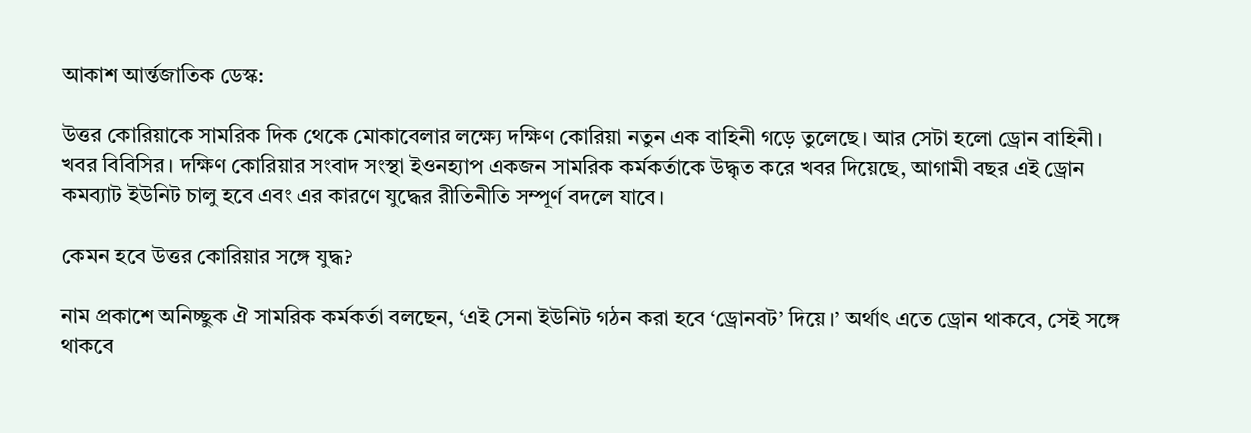আকাশ আর্ন্তজাতিক ডেস্ক:

উত্তর কোরিয়াকে সামরিক দিক থেকে মোকাবেলার লক্ষ্যে দক্ষিণ কোরিয়া নতুন এক বাহিনী গড়ে তুলেছে। আর সেটা হলো ড্রোন বাহিনী। খবর বিবিসির। দক্ষিণ কোরিয়ার সংবাদ সংস্থা ইওনহ্যাপ একজন সামরিক কর্মকর্তাকে উদ্ধৃত করে খবর দিয়েছে, আগামী বছর এই ড্রোন কমব্যাট ইউনিট চালু হবে এবং এর কারণে যুদ্ধের রীতিনীতি সম্পূর্ণ বদলে যাবে।

কেমন হবে উত্তর কোরিয়ার সঙ্গে যুদ্ধ?

নাম প্রকাশে অনিচ্ছুক ঐ সামরিক কর্মকর্তা বলছেন, ‘এই সেনা ইউনিট গঠন করা হবে ‘ড্রোনবট’ দিয়ে।’ অর্থাৎ এতে ড্রোন থাকবে, সেই সঙ্গে থাকবে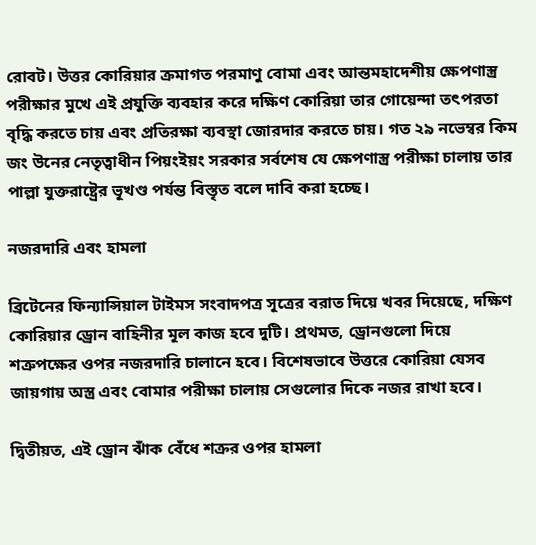রোবট। উত্তর কোরিয়ার ক্রমাগত পরমাণু বোমা এবং আন্তমহাদেশীয় ক্ষেপণাস্ত্র পরীক্ষার মুখে এই প্রযুক্তি ব্যবহার করে দক্ষিণ কোরিয়া তার গোয়েন্দা তৎপরতা বৃদ্ধি করতে চায় এবং প্রতিরক্ষা ব্যবস্থা জোরদার করতে চায়। গত ২৯ নভেম্বর কিম জং উনের নেতৃত্বাধীন পিয়ংইয়ং সরকার সর্বশেষ যে ক্ষেপণাস্ত্র পরীক্ষা চালায় তার পাল্লা যুক্তরাষ্ট্রের ভূখণ্ড পর্যন্ত বিস্তৃত বলে দাবি করা হচ্ছে।

নজরদারি এবং হামলা

ব্রিটেনের ফিন্যান্সিয়াল টাইমস সংবাদপত্র সূত্রের বরাত দিয়ে খবর দিয়েছে, দক্ষিণ কোরিয়ার ড্রোন বাহিনীর মূল কাজ হবে দুটি। প্রথমত, ড্রোনগুলো দিয়ে শত্রুপক্ষের ওপর নজরদারি চালানে হবে। বিশেষভাবে উত্তরে কোরিয়া যেসব জায়গায় অস্ত্র এবং বোমার পরীক্ষা চালায় সেগুলোর দিকে নজর রাখা হবে।

দ্বিতীয়ত, এই ড্রোন ঝাঁক বেঁধে শক্রর ওপর হামলা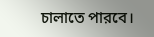চালাতে পারবে।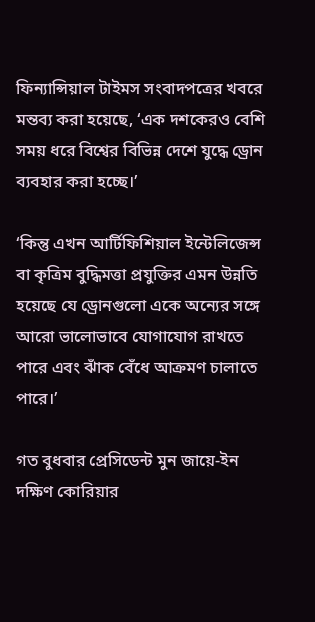ফিন্যান্সিয়াল টাইমস সংবাদপত্রের খবরে মন্তব্য করা হয়েছে, ‘এক দশকেরও বেশি সময় ধরে বিশ্বের বিভিন্ন দেশে যুদ্ধে ড্রোন ব্যবহার করা হচ্ছে।’

‘কিন্তু এখন আর্টিফিশিয়াল ইন্টেলিজেন্স বা কৃত্রিম বুদ্ধিমত্তা প্রযুক্তির এমন উন্নতি হয়েছে যে ড্রোনগুলো একে অন্যের সঙ্গে আরো ভালোভাবে যোগাযোগ রাখতে পারে এবং ঝাঁক বেঁধে আক্রমণ চালাতে পারে।’

গত বুধবার প্রেসিডেন্ট মুন জায়ে-ইন দক্ষিণ কোরিয়ার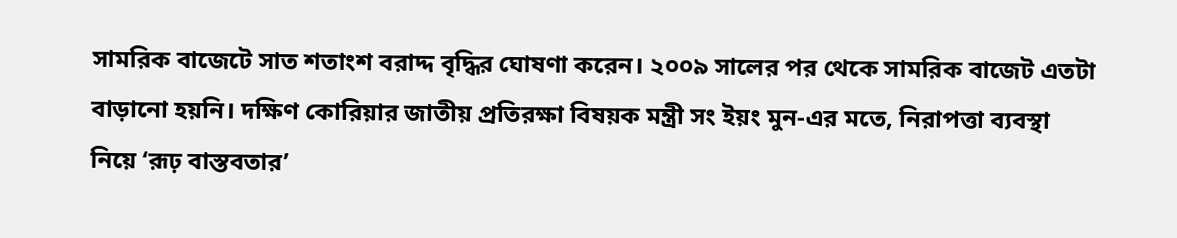সামরিক বাজেটে সাত শতাংশ বরাদ্দ বৃদ্ধির ঘোষণা করেন। ২০০৯ সালের পর থেকে সামরিক বাজেট এতটা বাড়ানো হয়নি। দক্ষিণ কোরিয়ার জাতীয় প্রতিরক্ষা বিষয়ক মন্ত্রী সং ইয়ং মুন-এর মতে, নিরাপত্তা ব্যবস্থা নিয়ে ‘রূঢ় বাস্তবতার’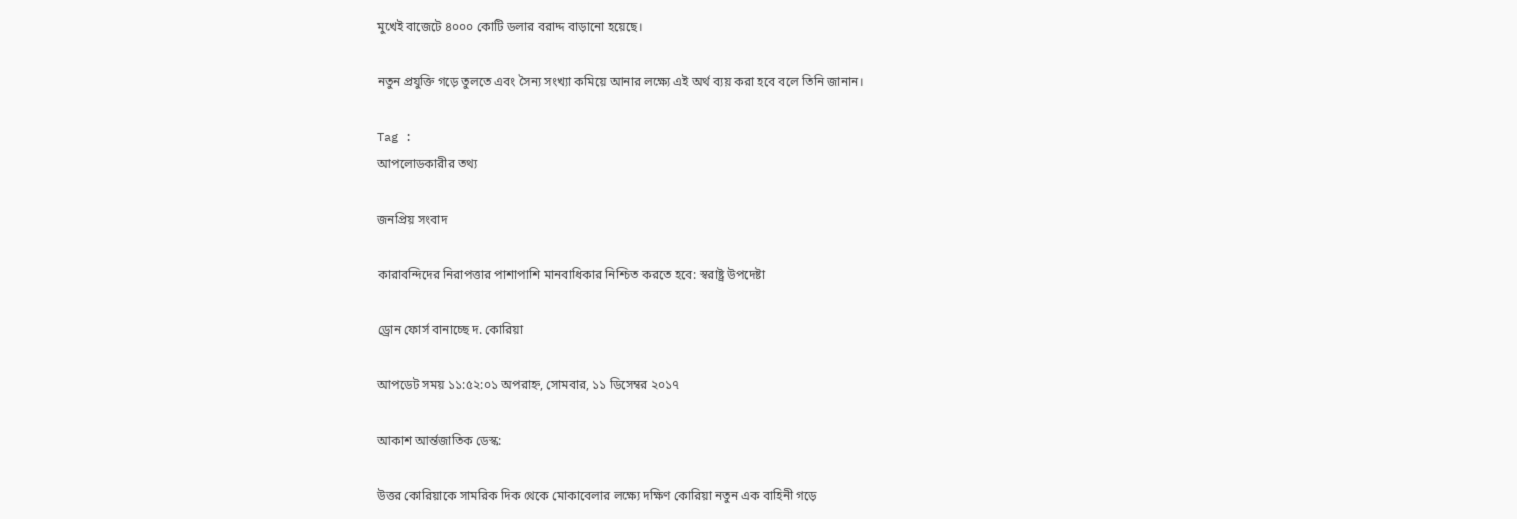মুখেই বাজেটে ৪০০০ কোটি ডলার বরাদ্দ বাড়ানো হয়েছে।

নতুন প্রযুক্তি গড়ে তুলতে এবং সৈন্য সংখ্যা কমিয়ে আনার লক্ষ্যে এই অর্থ ব্যয় করা হবে বলে তিনি জানান।

Tag :
আপলোডকারীর তথ্য

জনপ্রিয় সংবাদ

কারাবন্দিদের নিরাপত্তার পাশাপাশি মানবাধিকার নিশ্চিত করতে হবে: স্বরাষ্ট্র উপদেষ্টা

ড্রোন ফোর্স বানাচ্ছে দ. কোরিয়া

আপডেট সময় ১১:৫২:০১ অপরাহ্ন, সোমবার, ১১ ডিসেম্বর ২০১৭

আকাশ আর্ন্তজাতিক ডেস্ক:

উত্তর কোরিয়াকে সামরিক দিক থেকে মোকাবেলার লক্ষ্যে দক্ষিণ কোরিয়া নতুন এক বাহিনী গড়ে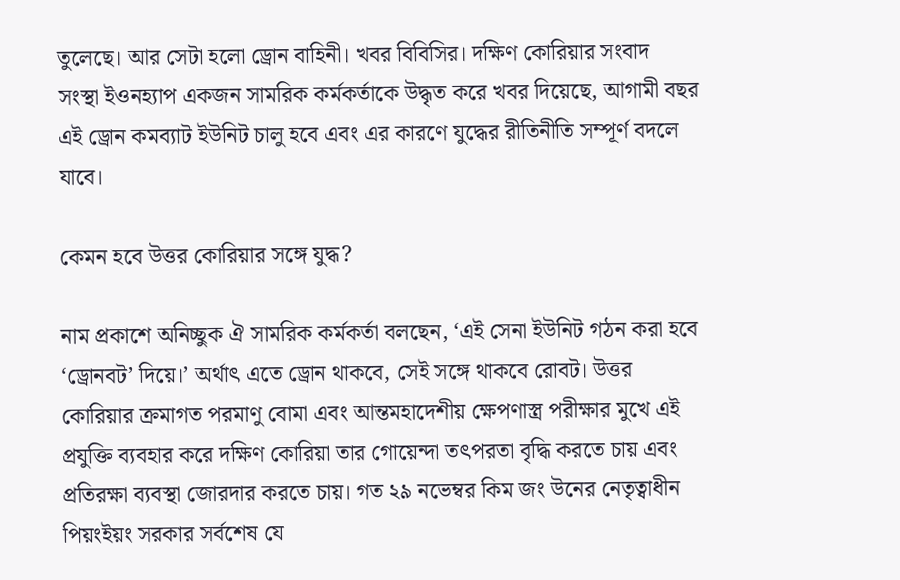তুলেছে। আর সেটা হলো ড্রোন বাহিনী। খবর বিবিসির। দক্ষিণ কোরিয়ার সংবাদ সংস্থা ইওনহ্যাপ একজন সামরিক কর্মকর্তাকে উদ্ধৃত করে খবর দিয়েছে, আগামী বছর এই ড্রোন কমব্যাট ইউনিট চালু হবে এবং এর কারণে যুদ্ধের রীতিনীতি সম্পূর্ণ বদলে যাবে।

কেমন হবে উত্তর কোরিয়ার সঙ্গে যুদ্ধ?

নাম প্রকাশে অনিচ্ছুক ঐ সামরিক কর্মকর্তা বলছেন, ‘এই সেনা ইউনিট গঠন করা হবে ‘ড্রোনবট’ দিয়ে।’ অর্থাৎ এতে ড্রোন থাকবে, সেই সঙ্গে থাকবে রোবট। উত্তর কোরিয়ার ক্রমাগত পরমাণু বোমা এবং আন্তমহাদেশীয় ক্ষেপণাস্ত্র পরীক্ষার মুখে এই প্রযুক্তি ব্যবহার করে দক্ষিণ কোরিয়া তার গোয়েন্দা তৎপরতা বৃদ্ধি করতে চায় এবং প্রতিরক্ষা ব্যবস্থা জোরদার করতে চায়। গত ২৯ নভেম্বর কিম জং উনের নেতৃত্বাধীন পিয়ংইয়ং সরকার সর্বশেষ যে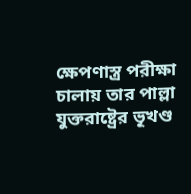ক্ষেপণাস্ত্র পরীক্ষা চালায় তার পাল্লা যুক্তরাষ্ট্রের ভূখণ্ড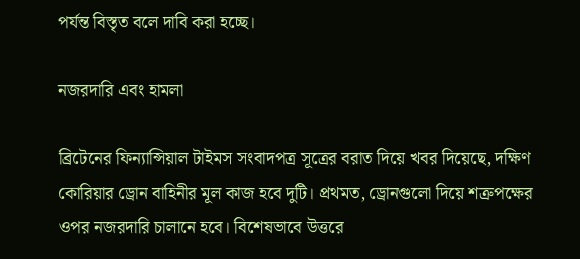পর্যন্ত বিস্তৃত বলে দাবি করা হচ্ছে।

নজরদারি এবং হামলা

ব্রিটেনের ফিন্যান্সিয়াল টাইমস সংবাদপত্র সূত্রের বরাত দিয়ে খবর দিয়েছে, দক্ষিণ কোরিয়ার ড্রোন বাহিনীর মূল কাজ হবে দুটি। প্রথমত, ড্রোনগুলো দিয়ে শত্রুপক্ষের ওপর নজরদারি চালানে হবে। বিশেষভাবে উত্তরে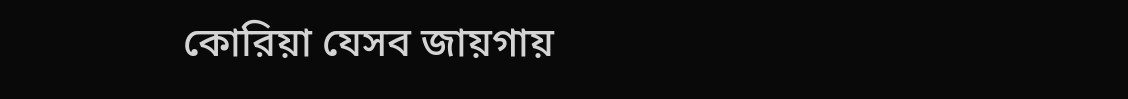কোরিয়া যেসব জায়গায়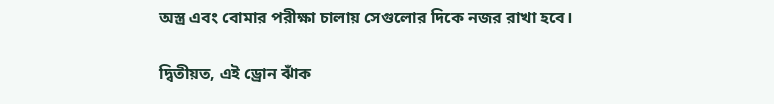অস্ত্র এবং বোমার পরীক্ষা চালায় সেগুলোর দিকে নজর রাখা হবে।

দ্বিতীয়ত, এই ড্রোন ঝাঁক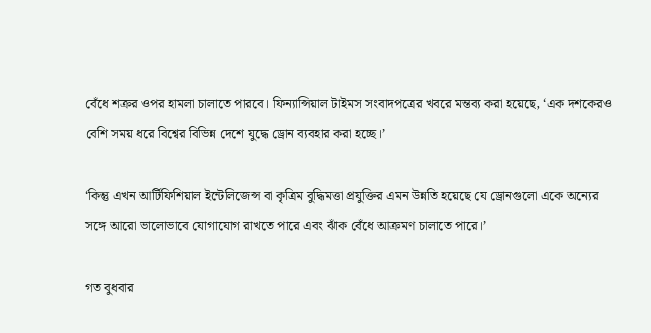বেঁধে শক্রর ওপর হামলা চালাতে পারবে। ফিন্যান্সিয়াল টাইমস সংবাদপত্রের খবরে মন্তব্য করা হয়েছে, ‘এক দশকেরও বেশি সময় ধরে বিশ্বের বিভিন্ন দেশে যুদ্ধে ড্রোন ব্যবহার করা হচ্ছে।’

‘কিন্তু এখন আর্টিফিশিয়াল ইন্টেলিজেন্স বা কৃত্রিম বুদ্ধিমত্তা প্রযুক্তির এমন উন্নতি হয়েছে যে ড্রোনগুলো একে অন্যের সঙ্গে আরো ভালোভাবে যোগাযোগ রাখতে পারে এবং ঝাঁক বেঁধে আক্রমণ চালাতে পারে।’

গত বুধবার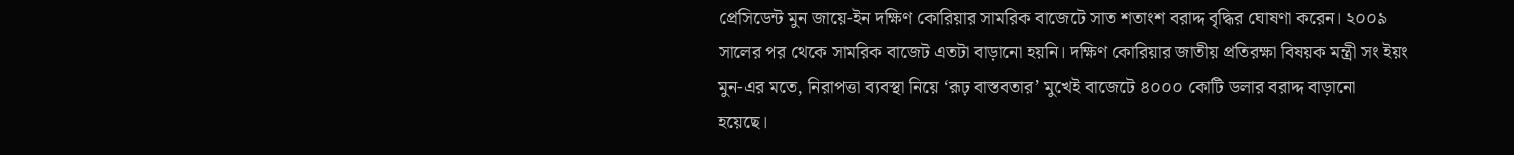প্রেসিডেন্ট মুন জায়ে-ইন দক্ষিণ কোরিয়ার সামরিক বাজেটে সাত শতাংশ বরাদ্দ বৃদ্ধির ঘোষণা করেন। ২০০৯ সালের পর থেকে সামরিক বাজেট এতটা বাড়ানো হয়নি। দক্ষিণ কোরিয়ার জাতীয় প্রতিরক্ষা বিষয়ক মন্ত্রী সং ইয়ং মুন-এর মতে, নিরাপত্তা ব্যবস্থা নিয়ে ‘রূঢ় বাস্তবতার’ মুখেই বাজেটে ৪০০০ কোটি ডলার বরাদ্দ বাড়ানো হয়েছে।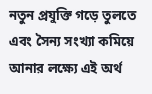নতুন প্রযুক্তি গড়ে তুলতে এবং সৈন্য সংখ্যা কমিয়ে আনার লক্ষ্যে এই অর্থ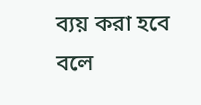ব্যয় করা হবে বলে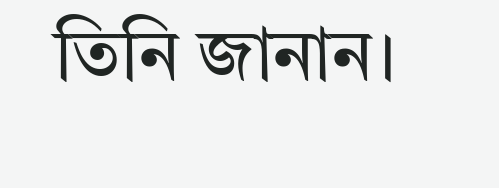তিনি জানান।